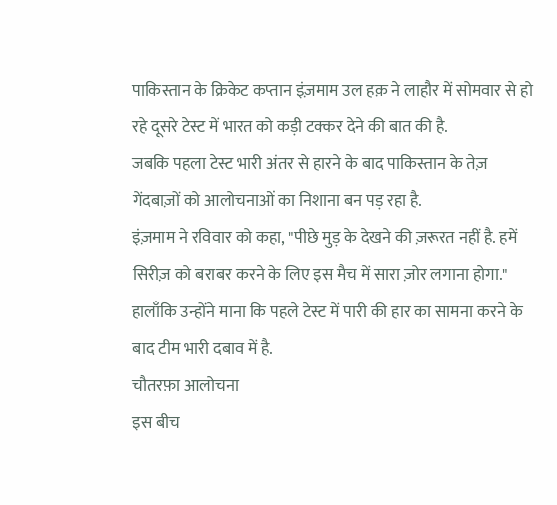पाकिस्तान के क्रिकेट कप्तान इंज़माम उल हक़ ने लाहौर में सोमवार से हो रहे दूसरे टेस्ट में भारत को कड़ी टक्कर देने की बात की है.
जबकि पहला टेस्ट भारी अंतर से हारने के बाद पाकिस्तान के तेज़ गेंदबाज़ों को आलोचनाओं का निशाना बन पड़ रहा है.
इंज़माम ने रविवार को कहा, "पीछे मुड़ के देखने की ज़रूरत नहीं है. हमें सिरीज़ को बराबर करने के लिए इस मैच में सारा ज़ोर लगाना होगा."
हालाँकि उन्होंने माना कि पहले टेस्ट में पारी की हार का सामना करने के बाद टीम भारी दबाव में है.
चौतरफ़ा आलोचना
इस बीच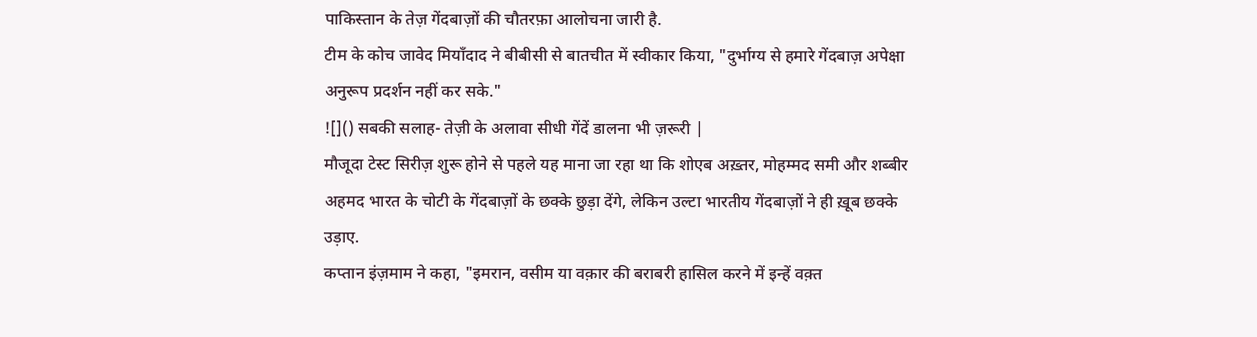पाकिस्तान के तेज़ गेंदबाज़ों की चौतरफ़ा आलोचना जारी है.
टीम के कोच जावेद मियाँदाद ने बीबीसी से बातचीत में स्वीकार किया, "दुर्भाग्य से हमारे गेंदबाज़ अपेक्षा अनुरूप प्रदर्शन नहीं कर सके."
![]() सबकी सलाह- तेज़ी के अलावा सीधी गेंदें डालना भी ज़रूरी |
मौजूदा टेस्ट सिरीज़ शुरू होने से पहले यह माना जा रहा था कि शोएब अख़्तर, मोहम्मद समी और शब्बीर अहमद भारत के चोटी के गेंदबाज़ों के छक्के छुड़ा देंगे, लेकिन उल्टा भारतीय गेंदबाज़ों ने ही ख़ूब छक्के उड़ाए.
कप्तान इंज़माम ने कहा, "इमरान, वसीम या वक़ार की बराबरी हासिल करने में इन्हें वक़्त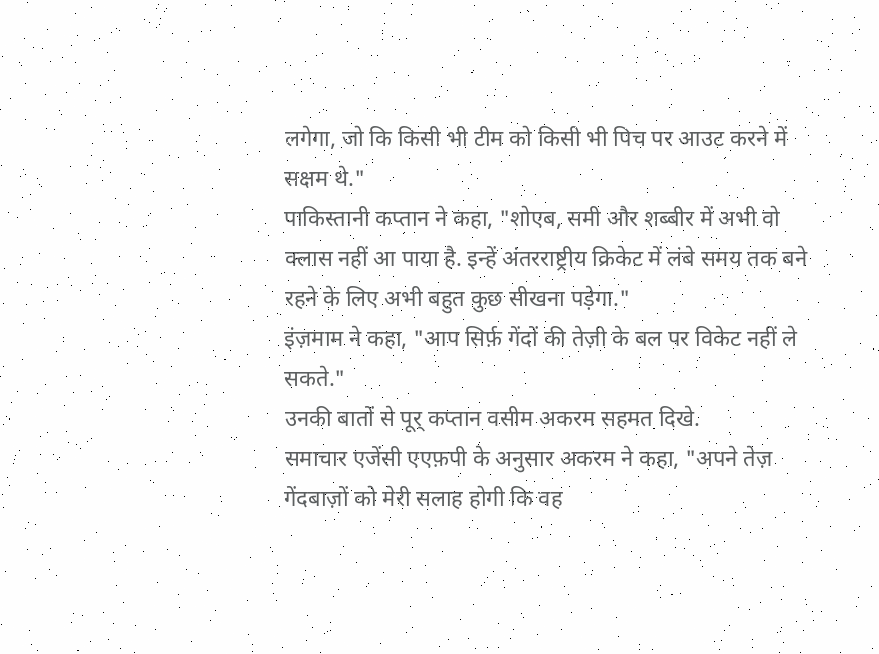लगेगा, जो कि किसी भी टीम को किसी भी पिच पर आउट करने में सक्षम थे."
पाकिस्तानी कप्तान ने कहा, "शोएब, समी और शब्बीर में अभी वो क्लास नहीं आ पाया है. इन्हें अंतरराष्ट्रीय क्रिकेट में लंबे समय तक बने रहने के लिए अभी बहुत कुछ सीखना पड़ेगा."
इंज़माम ने कहा, "आप सिर्फ़ गेंदों की तेज़ी के बल पर विकेट नहीं ले सकते."
उनकी बातों से पूर् कप्तान वसीम अकरम सहमत दिखे.
समाचार एजेंसी एएफ़पी के अनुसार अकरम ने कहा, "अपने तेज़ गेंदबाज़ों को मेरी सलाह होगी कि वह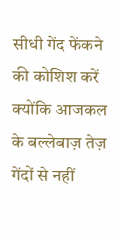सीधी गेंद फेंकने की कोशिश करें क्योंकि आजकल के बल्लेबाज़ तेज़ गेंदों से नहीं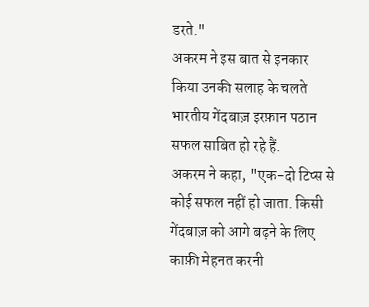डरते."
अकरम ने इस बात से इनकार किया उनकी सलाह के चलते भारतीय गेंदबाज़ इरफ़ान पठान सफल साबित हो रहे हैं.
अकरम ने कहा, "एक-दो टिप्स से कोई सफल नहीं हो जाता. किसी गेंदबाज़ को आगे बढ़ने के लिए काफ़ी मेहनत करनी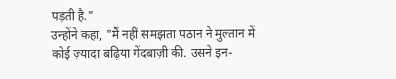पड़ती है."
उन्होंने कहा, "मैं नहीं समझता पठान ने मुल्तान में कोई ज़्यादा बढ़िया गेंदबाज़ी की. उसने इन-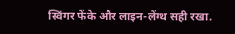स्विंगर फेंके और लाइन-लेंग्थ सही रखा.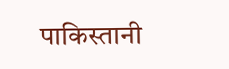पाकिस्तानी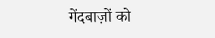गेंदबाज़ों को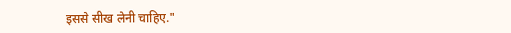इससे सीख लेनी चाहिए."